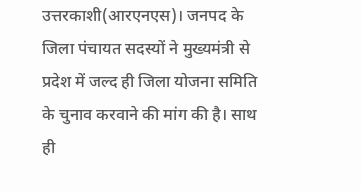उत्तरकाशी(आरएनएस)। जनपद के जिला पंचायत सदस्यों ने मुख्यमंत्री से प्रदेश में जल्द ही जिला योजना समिति के चुनाव करवाने की मांग की है। साथ ही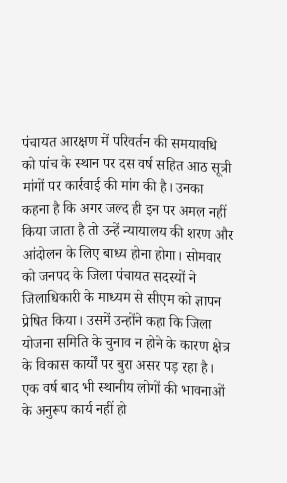पंचायत आरक्षण में परिवर्तन की समयावधि को पांच के स्थान पर दस वर्ष सहित आठ सूत्री मांगों पर कार्रवाई की मांग की है। उनका कहना है कि अगर जल्द ही इन पर अमल नहीं किया जाता है तो उन्हें न्यायालय की शरण और आंदोलन के लिए बाध्य होना होगा। सोमवार को जनपद के जिला पंचायत सदस्यों ने जिलाधिकारी के माध्यम से सीएम को ज्ञापन प्रेषित किया। उसमें उन्होंने कहा कि जिला योजना समिति के चुनाव न होने के कारण क्षेत्र के विकास कार्यों पर बुरा असर पड़ रहा है। एक वर्ष बाद भी स्थानीय लोगों की भावनाओं के अनुरूप कार्य नहीं हो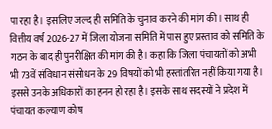पा रहा है। इसलिए जल्द ही समिति के चुनाव करने की मांग की। साथ ही वित्तीय वर्ष 2026-27 में जिला योजना समिति में पास हुए प्रस्ताव को समिति के गठन के बाद ही पुनरीक्षित की मांग की है। कहा कि जिला पंचायतों को अभी भी 73वें संविधान संसोधन के 29 विषयों को भी हस्तांतरित नहीं किया गया है। इससे उनके अधिकारों का हनन हो रहा है। इसके साथ सदस्यों ने प्रदेश में पंचायत कल्याण कोष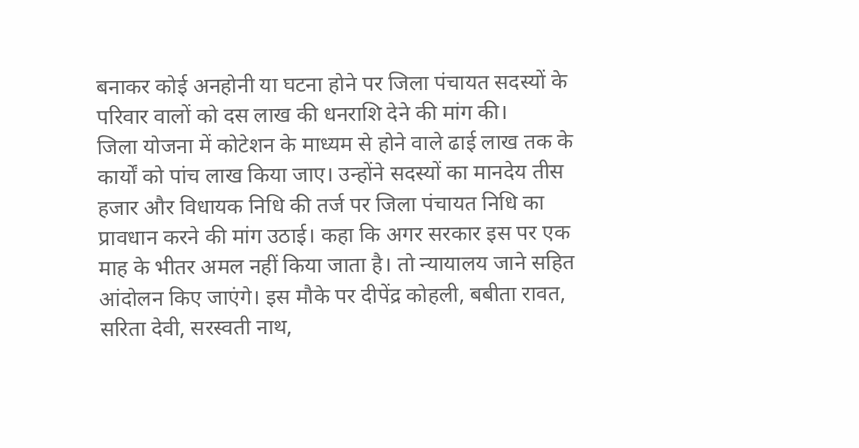बनाकर कोई अनहोनी या घटना होने पर जिला पंचायत सदस्यों के परिवार वालों को दस लाख की धनराशि देने की मांग की।
जिला योजना में कोटेशन के माध्यम से होने वाले ढाई लाख तक के कार्यों को पांच लाख किया जाए। उन्होंने सदस्यों का मानदेय तीस हजार और विधायक निधि की तर्ज पर जिला पंचायत निधि का प्रावधान करने की मांग उठाई। कहा कि अगर सरकार इस पर एक माह के भीतर अमल नहीं किया जाता है। तो न्यायालय जाने सहित आंदोलन किए जाएंगे। इस मौके पर दीपेंद्र कोहली, बबीता रावत, सरिता देवी, सरस्वती नाथ,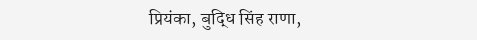प्रियंका, बुद्धि सिंह राणा,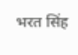भरत सिंह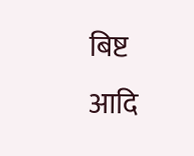बिष्ट आदि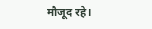मौजूद रहे।